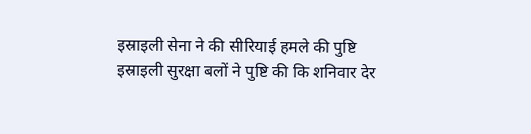इस्राइली सेना ने की सीरियाई हमले की पुष्टि
इस्राइली सुरक्षा बलों ने पुष्टि की कि शनिवार देर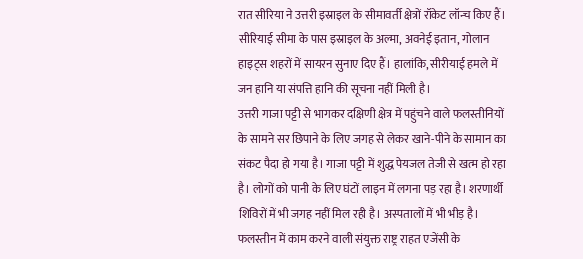रात सीरिया ने उत्तरी इस्राइल के सीमावर्ती क्षेत्रों रॉकेट लॉन्च किए हैं। सीरियाई सीमा के पास इस्राइल के अल्मा, अवनेई इतान, गोलान हाइट्स शहरों में सायरन सुनाए दिए हैं। हालांकि, सीरीयाई हमले में जन हानि या संपत्ति हानि की सूचना नहीं मिली है।
उत्तरी गाजा पट्टी से भागकर दक्षिणी क्षेत्र में पहुंचने वाले फलस्तीनियों के सामने सर छिपाने के लिए जगह से लेकर खाने-पीने के सामान का संकट पैदा हो गया है। गाजा पट्टी में शुद्ध पेयजल तेजी से खत्म हो रहा है। लोगों को पानी के लिए घंटों लाइन में लगना पड़ रहा है। शरणार्थी शिविरों में भी जगह नहीं मिल रही है। अस्पतालों में भी भीड़ है। फलस्तीन में काम करने वाली संयुक्त राष्ट्र राहत एजेंसी के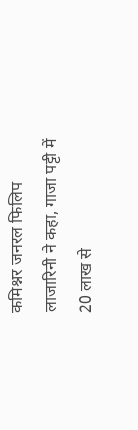कमिश्नर जनरल फिलिप लाजारिनी ने कहा, गाजा पट्टी में 20 लाख से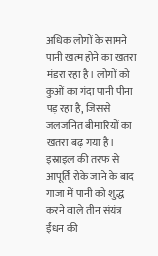अधिक लोगों के सामने पानी खत्म होने का खतरा मंडरा रहा है। लोगों को कुओं का गंदा पानी पीना पड़ रहा है, जिससे जलजनित बीमारियों का खतरा बढ़ गया है। इस्राइल की तरफ से आपूर्ति रोके जाने के बाद गाजा में पानी को शुद्ध करने वाले तीन संयंत्र ईंधन की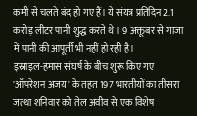कमी से चलते बंद हो गए हैं। ये संयत्र प्रतिदिन 2.1 करोड़ लीटर पानी शुद्ध करते थे। 9 अक्तूबर से गाजा में पानी की आपूर्ती भी नहीं हो रही है।
इस्राइल-हमास संघर्ष के बीच शुरू किए गए 'ऑपरेशन अजय' के तहत 197 भारतीयों का तीसरा जत्था शनिवार को तेल अवीव से एक विशेष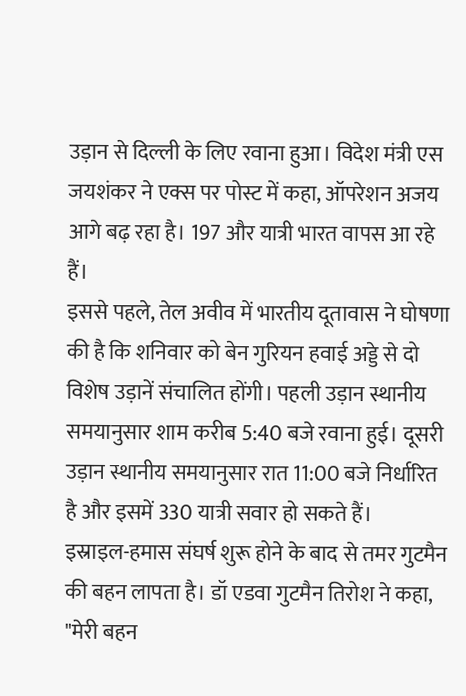उड़ान से दिल्ली के लिए रवाना हुआ। विदेश मंत्री एस जयशंकर ने एक्स पर पोस्ट में कहा, ऑपरेशन अजय आगे बढ़ रहा है। 197 और यात्री भारत वापस आ रहे हैं।
इससे पहले, तेल अवीव में भारतीय दूतावास ने घोषणा की है कि शनिवार को बेन गुरियन हवाई अड्डे से दो विशेष उड़ानें संचालित होंगी। पहली उड़ान स्थानीय समयानुसार शाम करीब 5:40 बजे रवाना हुई। दूसरी उड़ान स्थानीय समयानुसार रात 11:00 बजे निर्धारित है और इसमें 330 यात्री सवार हो सकते हैं।
इस्राइल-हमास संघर्ष शुरू होने के बाद से तमर गुटमैन की बहन लापता है। डॉ एडवा गुटमैन तिरोश ने कहा, "मेरी बहन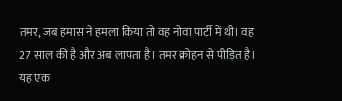तमर, जब हमास ने हमला किया तो वह नोवा पार्टी में थी। वह 27 साल की है और अब लापता है। तमर क्रोहन से पीड़ित है। यह एक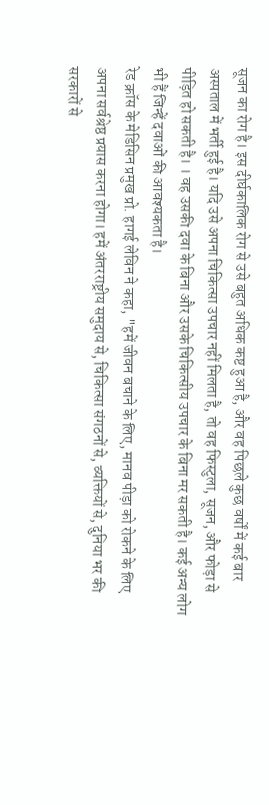सूजन का रोग है। इस दीर्घकालिक रोग से उसे बहुत अधिक कष्ट हुआ है, और वह पिछले कुछ वर्षों में कई बार अस्पताल में भर्ती हुई है। यदि उसे अपना चिकित्सा उपचार नहीं मिलता है, तो वह फिस्टुला, सूजन, और फोड़ा से पीड़ित हो सकती है। । वह उसकी दवा के बिना और उसके चिकित्सीय उपचार के बिना मर सकती है। कई अन्य लोग भी हैं जिन्हें दवाओं की आवश्यकता है।
रेड क्रॉस के मेडिसिन प्रमुख प्रो. हागई लेविन ने कहा, "हमें जीवन बचाने के लिए, मानव पीड़ा को रोकने के लिए अपना सर्वश्रेष्ठ प्रयास करना होगा। हमें अंतरराष्ट्रीय समुदाय से, चिकित्सा संगठनों से, व्यक्तियों से, दुनिया भर की सरकारों से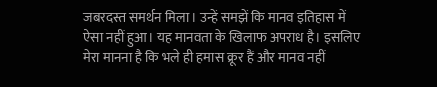जबरदस्त समर्थन मिला। उन्हें समझें कि मानव इतिहास में ऐसा नहीं हुआ। यह मानवता के खिलाफ अपराध है। इसलिए मेरा मानना है कि भले ही हमास क्रूर हैं और मानव नहीं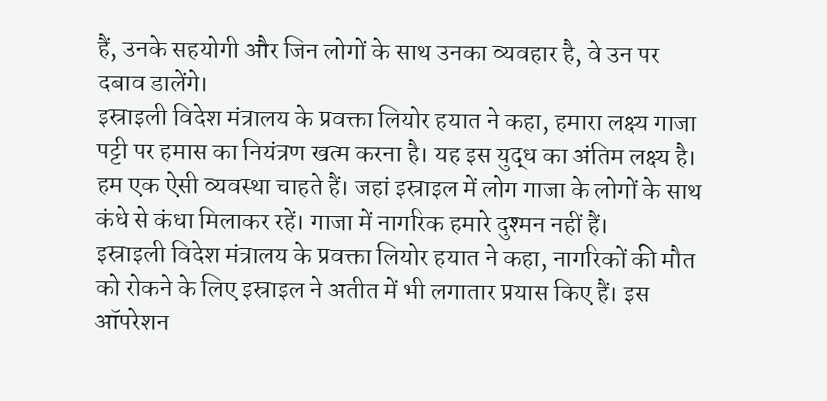हैं, उनके सहयोगी और जिन लोगों के साथ उनका व्यवहार है, वे उन पर दबाव डालेंगे।
इस्राइली विदेश मंत्रालय के प्रवक्ता लियोर हयात ने कहा, हमारा लक्ष्य गाजा पट्टी पर हमास का नियंत्रण खत्म करना है। यह इस युद्ध का अंतिम लक्ष्य है। हम एक ऐसी व्यवस्था चाहते हैं। जहां इस्राइल में लोग गाजा के लोगों के साथ कंधे से कंधा मिलाकर रहें। गाजा में नागरिक हमारे दुश्मन नहीं हैं।
इस्राइली विदेश मंत्रालय के प्रवक्ता लियोर हयात ने कहा, नागरिकों की मौत को रोकने के लिए इस्राइल ने अतीत में भी लगातार प्रयास किए हैं। इस ऑपरेशन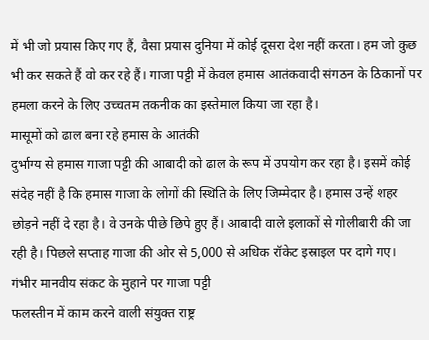में भी जो प्रयास किए गए हैं, वैसा प्रयास दुनिया में कोई दूसरा देश नहीं करता। हम जो कुछ भी कर सकते हैं वो कर रहे हैं। गाजा पट्टी में केवल हमास आतंकवादी संगठन के ठिकानों पर हमला करने के लिए उच्चतम तकनीक का इस्तेमाल किया जा रहा है।
मासूमों को ढाल बना रहे हमास के आतंकी
दुर्भाग्य से हमास गाजा पट्टी की आबादी को ढाल के रूप में उपयोग कर रहा है। इसमें कोई संदेह नहीं है कि हमास गाजा के लोगों की स्थिति के लिए जिम्मेदार है। हमास उन्हें शहर छोड़ने नहीं दे रहा है। वे उनके पीछे छिपे हुए हैं। आबादी वाले इलाकों से गोलीबारी की जा रही है। पिछले सप्ताह गाजा की ओर से 5,000 से अधिक रॉकेट इस्राइल पर दागे गए।
गंभीर मानवीय संकट के मुहाने पर गाजा पट्टी
फलस्तीन में काम करने वाली संयुक्त राष्ट्र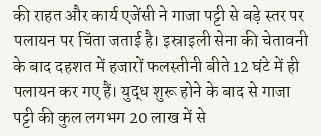की राहत और कार्य एजेंसी ने गाजा पट्टी से बड़े स्तर पर पलायन पर चिंता जताई है। इस्राइली सेना की चेतावनी के बाद दहशत में हजारों फलस्तीनी बीते 12 घंटे में ही पलायन कर गए हैं। युद्ध शुरू होने के बाद से गाजा पट्टी की कुल लगभग 20 लाख में से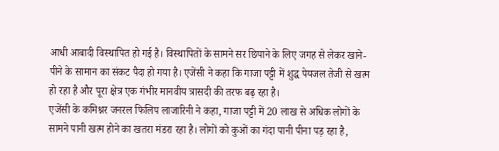आधी आबादी विस्थापित हो गई है। विस्थापितों के सामने सर छिपाने के लिए जगह से लेकर खाने-पीने के सामान का संकट पैदा हो गया है। एजेंसी ने कहा कि गाजा पट्टी में शुद्ध पेयजल तेजी से खत्म हो रहा है और पूरा क्षेत्र एक गंभीर मानवीय त्रासदी की तरफ बढ़ रहा है।
एजेंसी के कमिश्नर जनरल फिलिप लाजारिनी ने कहा, गाजा पट्टी में 20 लाख से अधिक लोगों के सामने पानी खत्म होने का खतरा मंडरा रहा है। लोगों को कुओं का गंदा पानी पीना पड़ रहा है,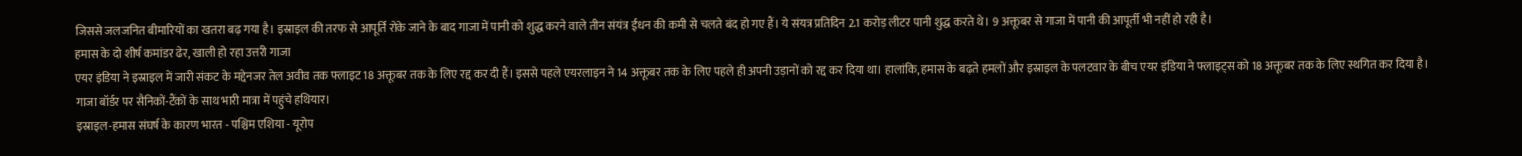जिससे जलजनित बीमारियों का खतरा बढ़ गया है। इस्राइल की तरफ से आपूर्ति रोके जाने के बाद गाजा में पानी को शुद्ध करने वाले तीन संयंत्र ईंधन की कमी से चलते बंद हो गए हैं। ये संयत्र प्रतिदिन 2.1 करोड़ लीटर पानी शुद्ध करते थे। 9 अक्तूबर से गाजा में पानी की आपूर्ती भी नहीं हो रही है।
हमास के दो शीर्ष कमांडर ढेर, खाली हो रहा उत्तरी गाजा
एयर इंडिया ने इस्राइल में जारी संकट के मद्देनजर तेल अवीव तक फ्लाइट 18 अक्तूबर तक के लिए रद्द कर दी हैं। इससे पहले एयरलाइन ने 14 अक्तूबर तक के लिए पहले ही अपनी उड़ानों को रद्द कर दिया था। हालांकि, हमास के बढ़ते हमलों और इस्राइल के पलटवार के बीच एयर इंडिया ने फ्लाइट्स को 18 अक्तूबर तक के लिए स्थगित कर दिया है।
गाजा बॉर्डर पर सैनिकों-टैंकों के साथ भारी मात्रा में पहुंचे हथियार।
इस्राइल-हमास संघर्ष के कारण भारत - पश्चिम एशिया - यूरोप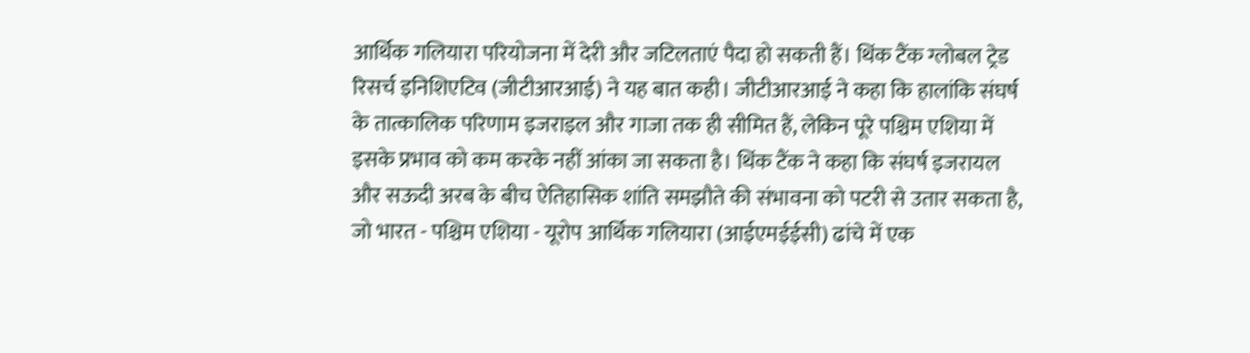आर्थिक गलियारा परियोजना में देरी और जटिलताएं पैदा हो सकती हैं। थिंक टैंक ग्लोबल ट्रेड रिसर्च इनिशिएटिव (जीटीआरआई) ने यह बात कही। जीटीआरआई ने कहा कि हालांकि संघर्ष के तात्कालिक परिणाम इजराइल और गाजा तक ही सीमित हैं, लेकिन पूरे पश्चिम एशिया में इसके प्रभाव को कम करके नहीं आंका जा सकता है। थिंक टैंक ने कहा कि संघर्ष इजरायल और सऊदी अरब के बीच ऐतिहासिक शांति समझौते की संभावना को पटरी से उतार सकता है, जो भारत - पश्चिम एशिया - यूरोप आर्थिक गलियारा (आईएमईईसी) ढांचे में एक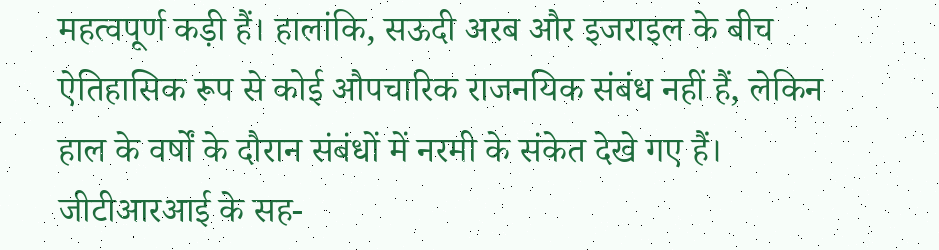महत्वपूर्ण कड़ी हैं। हालांकि, सऊदी अरब और इजराइल के बीच ऐतिहासिक रूप से कोई औपचारिक राजनयिक संबंध नहीं हैं, लेकिन हाल के वर्षों के दौरान संबंधों में नरमी के संकेत देखे गए हैं। जीटीआरआई के सह-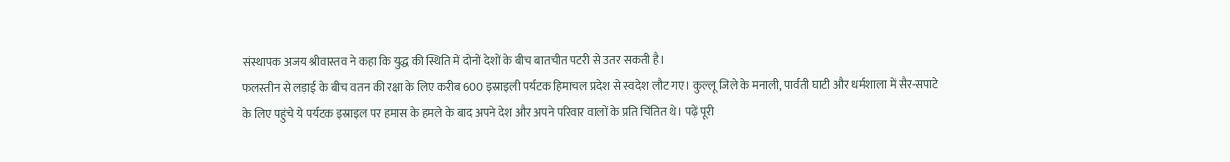संस्थापक अजय श्रीवास्तव ने कहा कि युद्ध की स्थिति में दोनों देशों के बीच बातचीत पटरी से उतर सकती है।
फलस्तीन से लड़ाई के बीच वतन की रक्षा के लिए करीब 600 इस्राइली पर्यटक हिमाचल प्रदेश से स्वदेश लौट गए। कुल्लू जिले के मनाली, पार्वती घाटी और धर्मशाला में सैर-सपाटे के लिए पहुंचे ये पर्यटक इस्राइल पर हमास के हमले के बाद अपने देश और अपने परिवार वालों के प्रति चिंतित थे। पढ़ें पूरी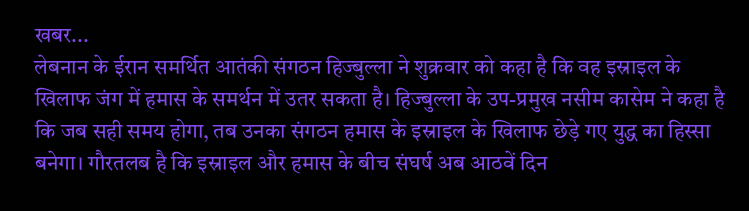खबर...
लेबनान के ईरान समर्थित आतंकी संगठन हिज्बुल्ला ने शुक्रवार को कहा है कि वह इस्राइल के खिलाफ जंग में हमास के समर्थन में उतर सकता है। हिज्बुल्ला के उप-प्रमुख नसीम कासेम ने कहा है कि जब सही समय होगा, तब उनका संगठन हमास के इस्राइल के खिलाफ छेड़े गए युद्ध का हिस्सा बनेगा। गौरतलब है कि इस्राइल और हमास के बीच संघर्ष अब आठवें दिन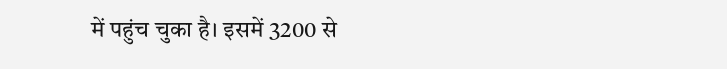में पहुंच चुका है। इसमें 3200 से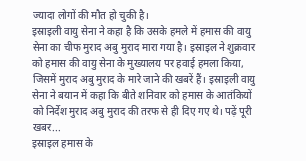ज्यादा लोगों की मौत हो चुकी है।
इस्राइली वायु सेना ने कहा है कि उसके हमले में हमास की वायु सेना का चीफ मुराद अबु मुराद मारा गया है। इस्राइल ने शुक्रवार को हमास की वायु सेना के मुख्यालय पर हवाई हमला किया, जिसमें मुराद अबु मुराद के मारे जाने की खबरें हैं। इस्राइली वायु सेना ने बयान में कहा कि बीते शनिवार को हमास के आतंकियों को निर्देश मुराद अबु मुराद की तरफ से ही दिए गए थे। पढ़ें पूरी खबर...
इस्राइल हमास के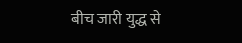बीच जारी युद्ध से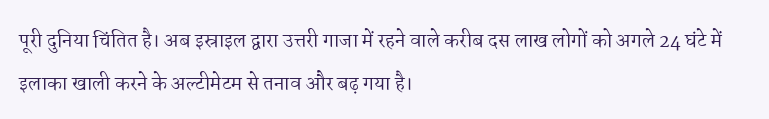पूरी दुनिया चिंतित है। अब इस्राइल द्वारा उत्तरी गाजा में रहने वाले करीब दस लाख लोगों को अगले 24 घंटे में इलाका खाली करने के अल्टीमेटम से तनाव और बढ़ गया है।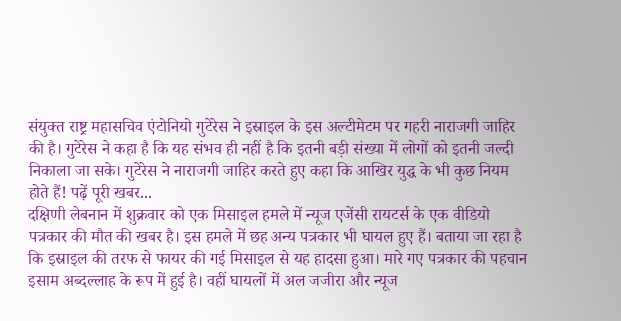संयुक्त राष्ट्र महासचिव एंटोनियो गुटेरेस ने इस्राइल के इस अल्टीमेटम पर गहरी नाराजगी जाहिर की है। गुटेरेस ने कहा है कि यह संभव ही नहीं है कि इतनी बड़ी संख्या में लोगों को इतनी जल्दी निकाला जा सके। गुटेरेस ने नाराजगी जाहिर करते हुए कहा कि आखिर युद्ध के भी कुछ नियम होते हैं! पढ़ें पूरी खबर...
दक्षिणी लेबनान में शुक्रवार को एक मिसाइल हमले में न्यूज एजेंसी रायटर्स के एक वीडियो पत्रकार की मौत की खबर है। इस हमले में छह अन्य पत्रकार भी घायल हुए हैं। बताया जा रहा है कि इस्राइल की तरफ से फायर की गई मिसाइल से यह हादसा हुआ। मारे गए पत्रकार की पहचान इसाम अब्दल्लाह के रूप में हुई है। वहीं घायलों में अल जजीरा और न्यूज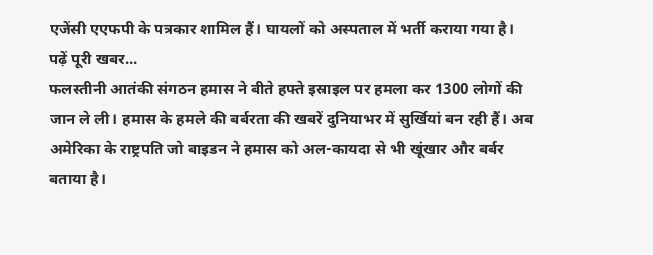एजेंसी एएफपी के पत्रकार शामिल हैं। घायलों को अस्पताल में भर्ती कराया गया है। पढ़ें पूरी खबर...
फलस्तीनी आतंकी संगठन हमास ने बीते हफ्ते इस्राइल पर हमला कर 1300 लोगों की जान ले ली। हमास के हमले की बर्बरता की खबरें दुनियाभर में सुर्खियां बन रही हैं। अब अमेरिका के राष्ट्रपति जो बाइडन ने हमास को अल-कायदा से भी खूंखार और बर्बर बताया है।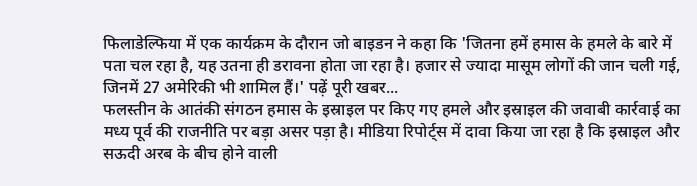फिलाडेल्फिया में एक कार्यक्रम के दौरान जो बाइडन ने कहा कि 'जितना हमें हमास के हमले के बारे में पता चल रहा है, यह उतना ही डरावना होता जा रहा है। हजार से ज्यादा मासूम लोगों की जान चली गई, जिनमें 27 अमेरिकी भी शामिल हैं।' पढ़ें पूरी खबर...
फलस्तीन के आतंकी संगठन हमास के इस्राइल पर किए गए हमले और इस्राइल की जवाबी कार्रवाई का मध्य पूर्व की राजनीति पर बड़ा असर पड़ा है। मीडिया रिपोर्ट्स में दावा किया जा रहा है कि इस्राइल और सऊदी अरब के बीच होने वाली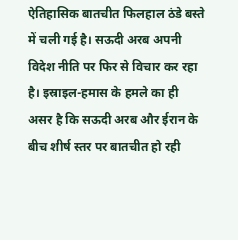ऐतिहासिक बातचीत फिलहाल ठंडे बस्ते में चली गई है। सऊदी अरब अपनी विदेश नीति पर फिर से विचार कर रहा है। इस्राइल-हमास के हमले का ही असर है कि सऊदी अरब और ईरान के बीच शीर्ष स्तर पर बातचीत हो रही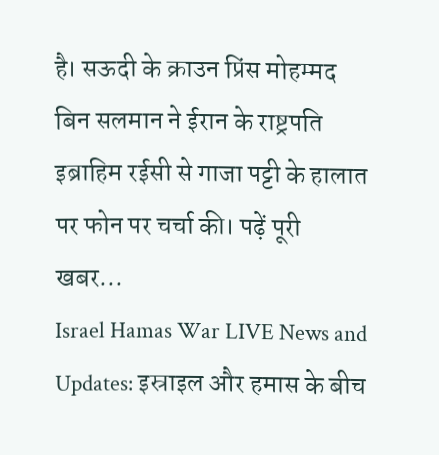है। सऊदी के क्राउन प्रिंस मोहम्मद बिन सलमान ने ईरान के राष्ट्रपति इब्राहिम रईसी से गाजा पट्टी के हालात पर फोन पर चर्चा की। पढ़ें पूरी खबर...
Israel Hamas War LIVE News and Updates: इस्राइल और हमास के बीच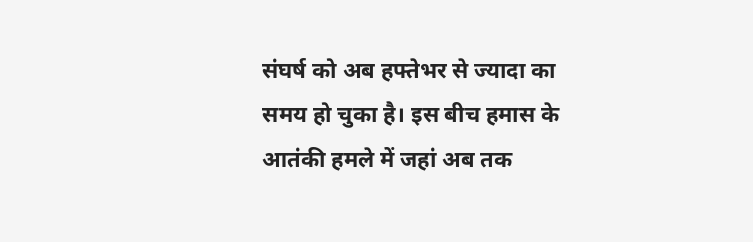संघर्ष को अब हफ्तेभर से ज्यादा का समय हो चुका है। इस बीच हमास के आतंकी हमले में जहां अब तक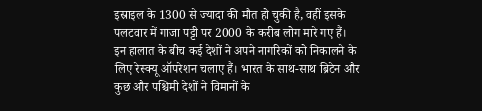इस्राइल के 1300 से ज्यादा की मौत हो चुकी है, वहीं इसके पलटवार में गाजा पट्टी पर 2000 के करीब लोग मारे गए हैं। इन हालात के बीच कई देशों ने अपने नागरिकों को निकालने के लिए रेस्क्यू ऑपरेशन चलाए हैं। भारत के साथ-साथ ब्रिटेन और कुछ और पश्चिमी देशों ने विमानों के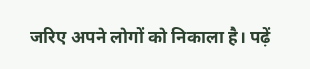जरिए अपने लोगों को निकाला है। पढ़ें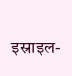इस्राइल-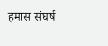हमास संघर्ष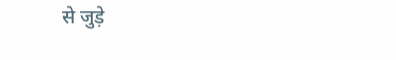से जुड़े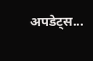अपडेट्स...